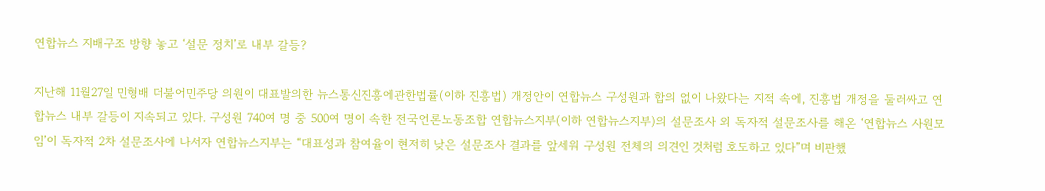연합뉴스 지배구조 방향 놓고 ‘설문 정치’로 내부 갈등?

지난해 11월27일 민형배 더불어민주당 의원이 대표발의한 뉴스통신진흥에관한법률(이하 진흥법) 개정안이 연합뉴스 구성원과 합의 없이 나왔다는 지적 속에, 진흥법 개정을 둘러싸고 연합뉴스 내부 갈등이 지속되고 있다. 구성원 740여 명 중 500여 명이 속한 전국언론노동조합 연합뉴스지부(이하 연합뉴스지부)의 설문조사 외 독자적 설문조사를 해온 ‘연합뉴스 사원모임’이 독자적 2차 설문조사에 나서자 연합뉴스지부는 “대표성과 참여율이 현저히 낮은 설문조사 결과를 앞세워 구성원 전체의 의견인 것처럼 호도하고 있다”며 비판했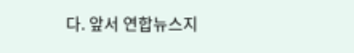다. 앞서 연합뉴스지